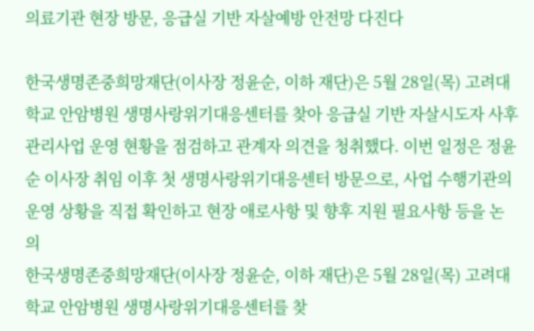의료기관 현장 방문, 응급실 기반 자살예방 안전망 다진다

한국생명존중희망재단(이사장 정윤순, 이하 재단)은 5월 28일(목) 고려대학교 안암병원 생명사랑위기대응센터를 찾아 응급실 기반 자살시도자 사후관리사업 운영 현황을 점검하고 관계자 의견을 청취했다. 이번 일정은 정윤순 이사장 취임 이후 첫 생명사랑위기대응센터 방문으로, 사업 수행기관의 운영 상황을 직접 확인하고 현장 애로사항 및 향후 지원 필요사항 등을 논의
한국생명존중희망재단(이사장 정윤순, 이하 재단)은 5월 28일(목) 고려대학교 안암병원 생명사랑위기대응센터를 찾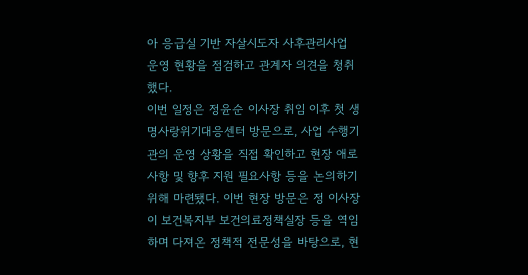아 응급실 기반 자살시도자 사후관리사업 운영 현황을 점검하고 관계자 의견을 청취했다.
이번 일정은 정윤순 이사장 취임 이후 첫 생명사랑위기대응센터 방문으로, 사업 수행기관의 운영 상황을 직접 확인하고 현장 애로사항 및 향후 지원 필요사항 등을 논의하기 위해 마련됐다. 이번 현장 방문은 정 이사장이 보건복지부 보건의료정책실장 등을 역임하며 다져온 정책적 전문성을 바탕으로, 현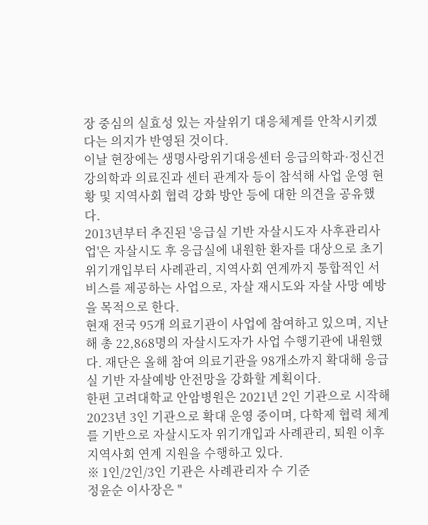장 중심의 실효성 있는 자살위기 대응체계를 안착시키겠다는 의지가 반영된 것이다.
이날 현장에는 생명사랑위기대응센터 응급의학과·정신건강의학과 의료진과 센터 관계자 등이 참석해 사업 운영 현황 및 지역사회 협력 강화 방안 등에 대한 의견을 공유했다.
2013년부터 추진된 '응급실 기반 자살시도자 사후관리사업'은 자살시도 후 응급실에 내원한 환자를 대상으로 초기 위기개입부터 사례관리, 지역사회 연계까지 통합적인 서비스를 제공하는 사업으로, 자살 재시도와 자살 사망 예방을 목적으로 한다.
현재 전국 95개 의료기관이 사업에 참여하고 있으며, 지난해 총 22,868명의 자살시도자가 사업 수행기관에 내원했다. 재단은 올해 참여 의료기관을 98개소까지 확대해 응급실 기반 자살예방 안전망을 강화할 계획이다.
한편 고려대학교 안암병원은 2021년 2인 기관으로 시작해 2023년 3인 기관으로 확대 운영 중이며, 다학제 협력 체계를 기반으로 자살시도자 위기개입과 사례관리, 퇴원 이후 지역사회 연계 지원을 수행하고 있다.
※ 1인/2인/3인 기관은 사례관리자 수 기준
정윤순 이사장은 "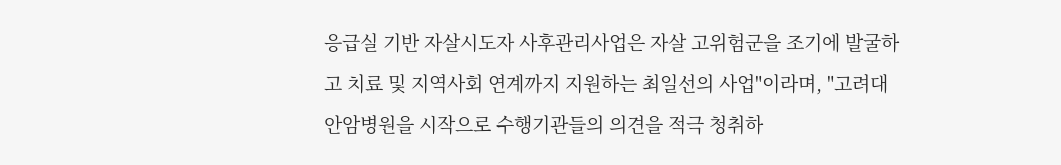응급실 기반 자살시도자 사후관리사업은 자살 고위험군을 조기에 발굴하고 치료 및 지역사회 연계까지 지원하는 최일선의 사업"이라며, "고려대 안암병원을 시작으로 수행기관들의 의견을 적극 청취하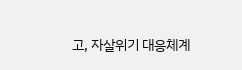고, 자살위기 대응체계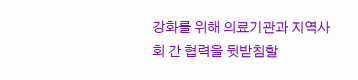강화를 위해 의료기관과 지역사회 간 협력을 뒷받침할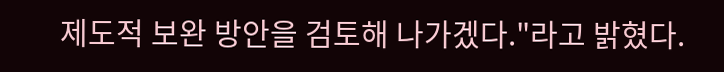제도적 보완 방안을 검토해 나가겠다."라고 밝혔다.